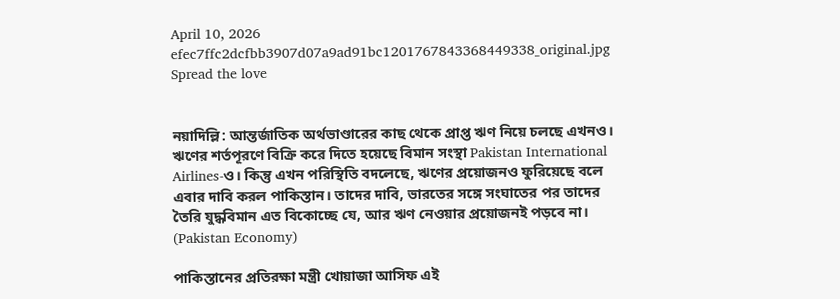April 10, 2026
efec7ffc2dcfbb3907d07a9ad91bc1201767843368449338_original.jpg
Spread the love


নয়াদিল্লি: আন্তর্জাতিক অর্থভাণ্ডারের কাছ থেকে প্রাপ্ত ঋণ নিয়ে চলছে এখনও। ঋণের শর্তপূরণে বিক্রি করে দিতে হয়েছে বিমান সংস্থা Pakistan International Airlines-ও। কিন্তু এখন পরিস্থিতি বদলেছে, ঋণের প্রয়োজনও ফুরিয়েছে বলে এবার দাবি করল পাকিস্তান। তাদের দাবি, ভারতের সঙ্গে সংঘাতের পর তাদের তৈরি যুদ্ধবিমান এত বিকোচ্ছে যে, আর ঋণ নেওয়ার প্রয়োজনই পড়বে না। (Pakistan Economy)

পাকিস্তানের প্রতিরক্ষা মন্ত্রী খোয়াজা আসিফ এই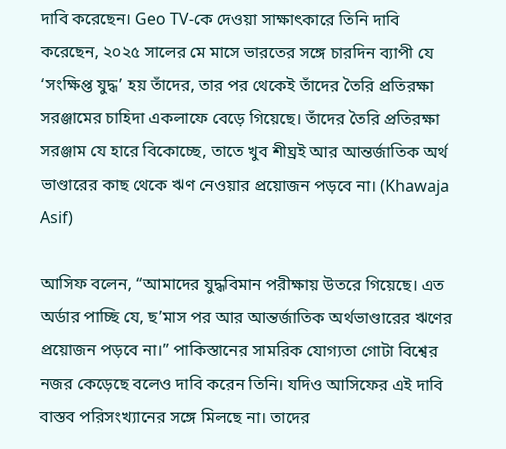দাবি করেছেন। Geo TV-কে দেওয়া সাক্ষাৎকারে তিনি দাবি করেছেন, ২০২৫ সালের মে মাসে ভারতের সঙ্গে চারদিন ব্যাপী যে ‘সংক্ষিপ্ত যুদ্ধ’ হয় তাঁদের, তার পর থেকেই তাঁদের তৈরি প্রতিরক্ষা সরঞ্জামের চাহিদা একলাফে বেড়ে গিয়েছে। তাঁদের তৈরি প্রতিরক্ষা সরঞ্জাম যে হারে বিকোচ্ছে, তাতে খুব শীঘ্রই আর আন্তর্জাতিক অর্থ ভাণ্ডারের কাছ থেকে ঋণ নেওয়ার প্রয়োজন পড়বে না। (Khawaja Asif)

আসিফ বলেন, “আমাদের যুদ্ধবিমান পরীক্ষায় উতরে গিয়েছে। এত অর্ডার পাচ্ছি যে, ছ’মাস পর আর আন্তর্জাতিক অর্থভাণ্ডারের ঋণের প্রয়োজন পড়বে না।” পাকিস্তানের সামরিক যোগ্যতা গোটা বিশ্বের নজর কেড়েছে বলেও দাবি করেন তিনি। যদিও আসিফের এই দাবি বাস্তব পরিসংখ্যানের সঙ্গে মিলছে না। তাদের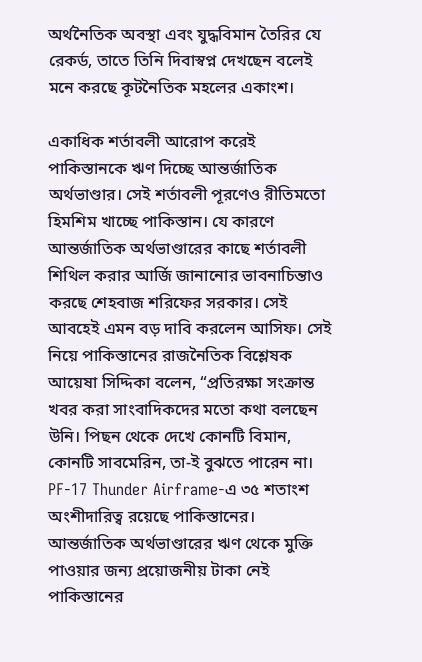অর্থনৈতিক অবস্থা এবং যুদ্ধবিমান তৈরির যে রেকর্ড, তাতে তিনি দিবাস্বপ্ন দেখছেন বলেই মনে করছে কূটনৈতিক মহলের একাংশ।

একাধিক শর্তাবলী আরোপ করেই পাকিস্তানকে ঋণ দিচ্ছে আন্তর্জাতিক অর্থভাণ্ডার। সেই শর্তাবলী পূরণেও রীতিমতো হিমশিম খাচ্ছে পাকিস্তান। যে কারণে আন্তর্জাতিক অর্থভাণ্ডারের কাছে শর্তাবলী শিথিল করার আর্জি জানানোর ভাবনাচিন্তাও করছে শেহবাজ শরিফের সরকার। সেই আবহেই এমন বড় দাবি করলেন আসিফ। সেই নিয়ে পাকিস্তানের রাজনৈতিক বিশ্লেষক আয়েষা সিদ্দিকা বলেন, “প্রতিরক্ষা সংক্রান্ত খবর করা সাংবাদিকদের মতো কথা বলছেন উনি। পিছন থেকে দেখে কোনটি বিমান, কোনটি সাবমেরিন, তা-ই বুঝতে পারেন না। PF-17 Thunder Airframe-এ ৩৫ শতাংশ অংশীদারিত্ব রয়েছে পাকিস্তানের। আন্তর্জাতিক অর্থভাণ্ডারের ঋণ থেকে মুক্তি পাওয়ার জন্য প্রয়োজনীয় টাকা নেই পাকিস্তানের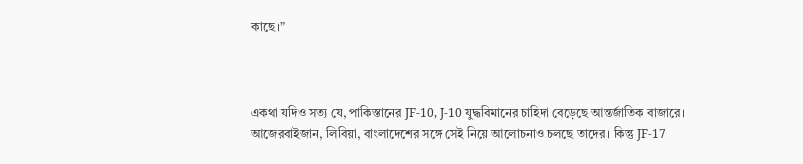কাছে।”



একথা যদিও সত্য যে, পাকিস্তানের JF-10, J-10 যুদ্ধবিমানের চাহিদা বেড়েছে আন্তর্জাতিক বাজারে। আজেরবাইজান, লিবিয়া, বাংলাদেশের সঙ্গে সেই নিয়ে আলোচনাও চলছে তাদের। কিন্তু JF-17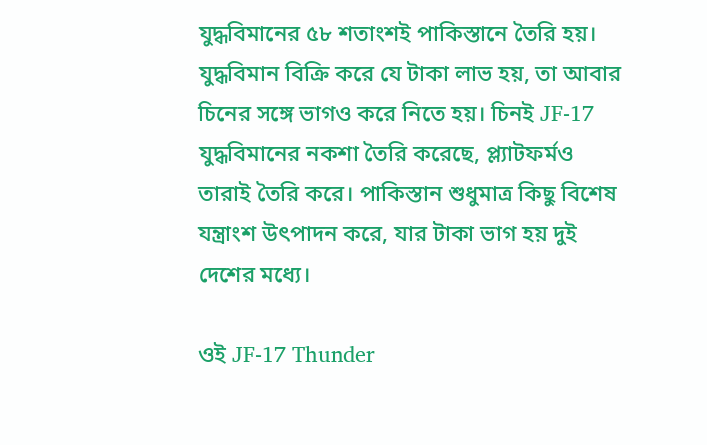যুদ্ধবিমানের ৫৮ শতাংশই পাকিস্তানে তৈরি হয়। যুদ্ধবিমান বিক্রি করে যে টাকা লাভ হয়, তা আবার চিনের সঙ্গে ভাগও করে নিতে হয়। চিনই JF-17 যুদ্ধবিমানের নকশা তৈরি করেছে, প্ল্যাটফর্মও তারাই তৈরি করে। পাকিস্তান শুধুমাত্র কিছু বিশেষ যন্ত্রাংশ উৎপাদন করে, যার টাকা ভাগ হয় দুই দেশের মধ্যে।

ওই JF-17 Thunder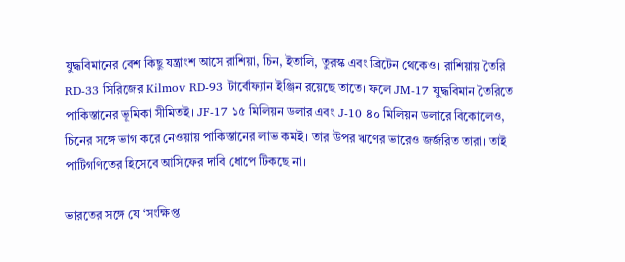যুদ্ধবিমানের বেশ কিছু যন্ত্রাংশ আসে রাশিয়া, চিন, ইতালি, তুরস্ক এবং ব্রিটেন থেকেও। রাশিয়ায় তৈরি RD-33 সিরিজের Kilmov RD-93 টার্বোফ্যান ইঞ্জিন রয়েছে তাতে। ফলে JM-17 যুদ্ধবিমান তৈরিতে পাকিস্তানের ভূমিকা সীমিতই। JF-17 ১৫ মিলিয়ন ডলার এবং J-10 ৪০ মিলিয়ন ডলারে বিকোলেও, চিনের সঙ্গে ভাগ করে নেওয়ায় পাকিস্তানের লাভ কমই। তার উপর ঋণের ভারেও জর্জরিত তারা। তাই পাটিগণিতের হিসেবে আসিফের দাবি ধোপে টিকছে না।

ভারতের সঙ্গে যে ‘সংক্ষিপ্ত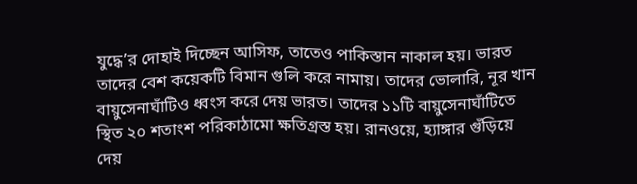যুদ্ধে’র দোহাই দিচ্ছেন আসিফ, তাতেও পাকিস্তান নাকাল হয়। ভারত তাদের বেশ কয়েকটি বিমান গুলি করে নামায়। তাদের ভোলারি, নূর খান বায়ুসেনাঘাঁটিও ধ্বংস করে দেয় ভারত। তাদের ১১টি বায়ুসেনাঘাঁটিতে স্থিত ২০ শতাংশ পরিকাঠামো ক্ষতিগ্রস্ত হয়। রানওয়ে, হ্যাঙ্গার গুঁড়িয়ে দেয়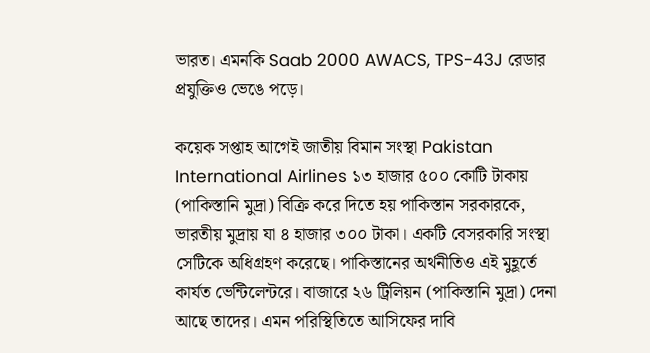ভারত। এমনকি Saab 2000 AWACS, TPS-43J রেডার প্রযুক্তিও ভেঙে পড়ে।

কয়েক সপ্তাহ আগেই জাতীয় বিমান সংস্থা Pakistan International Airlines ১৩ হাজার ৫০০ কোটি টাকায় (পাকিস্তানি মুদ্রা) বিক্রি করে দিতে হয় পাকিস্তান সরকারকে, ভারতীয় মুদ্রায় যা ৪ হাজার ৩০০ টাকা। একটি বেসরকারি সংস্থা সেটিকে অধিগ্রহণ করেছে। পাকিস্তানের অর্থনীতিও এই মুহূর্তে কার্যত ভেন্টিলেন্টরে। বাজারে ২৬ ট্রিলিয়ন (পাকিস্তানি মুদ্রা) দেনা আছে তাদের। এমন পরিস্থিতিতে আসিফের দাবি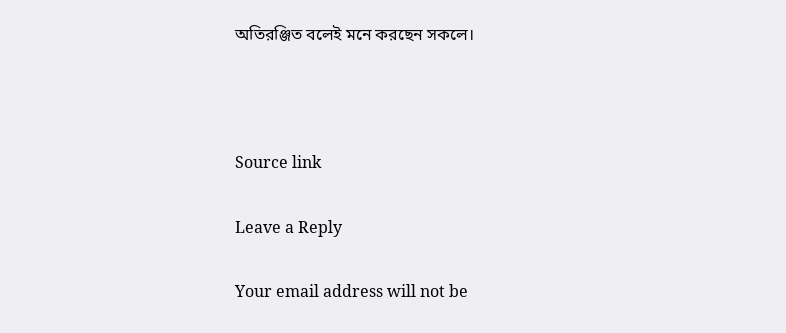অতিরঞ্জিত বলেই মনে করছেন সকলে।



Source link

Leave a Reply

Your email address will not be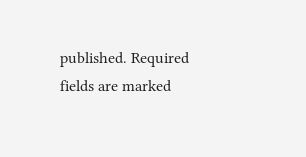published. Required fields are marked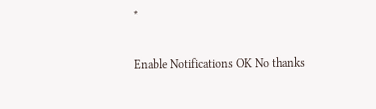*

Enable Notifications OK No thanks